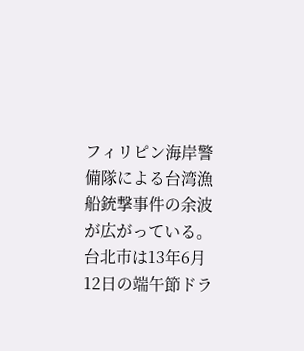フィリピン海岸警備隊による台湾漁船銃撃事件の余波が広がっている。
台北市は13年6月12日の端午節ドラ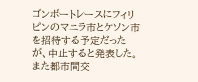ゴンボートレースにフィリピンのマニラ市とケソン市を招待する予定だったが、中止すると発表した。
また都市間交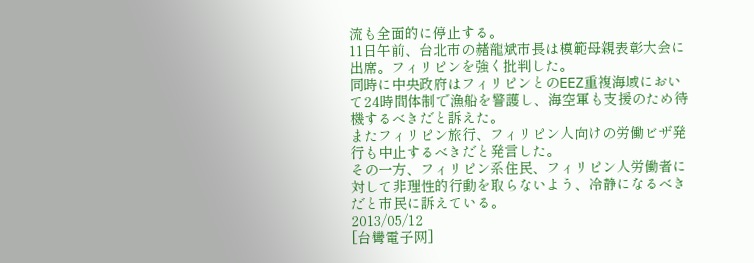流も全面的に停止する。
11日午前、台北市の赭龍斌市長は模範母親表彰大会に出席。フィリピンを強く批判した。
同時に中央政府はフィリピンとのEEZ重複海域において24時間体制で漁船を警護し、海空軍も支援のため待機するべきだと訴えた。
またフィリピン旅行、フィリピン人向けの労働ビザ発行も中止するべきだと発言した。
その一方、フィリピン系住民、フィリピン人労働者に対して非理性的行動を取らないよう、冷静になるべきだと市民に訴えている。
2013/05/12
[台彎電子网]